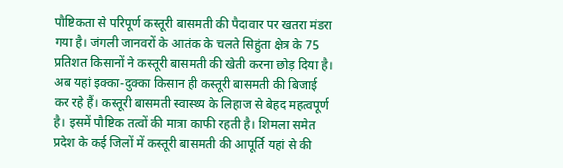पौष्टिकता से परिपूर्ण कस्तूरी बासमती की पैदावार पर खतरा मंडरा गया है। जंगली जानवरों के आतंक के चलते सिहुंता क्षेत्र के 75 प्रतिशत किसानों ने कस्तूरी बासमती की खेती करना छोड़ दिया है। अब यहां इक्का-दुक्का किसान ही कस्तूरी बासमती की बिजाई कर रहे हैं। कस्तूरी बासमती स्वास्थ्य के लिहाज से बेहद महत्वपूर्ण है। इसमें पौष्टिक तत्वों की मात्रा काफी रहती है। शिमला समेत प्रदेश के कई जिलों में कस्तूरी बासमती की आपूर्ति यहां से की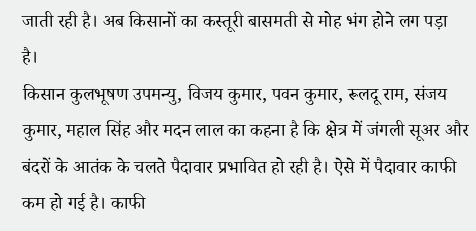जाती रही है। अब किसानों का कस्तूरी बासमती से मोह भंग होने लग पड़ा है।
किसान कुलभूषण उपमन्यु, विजय कुमार, पवन कुमार, रूलदू राम, संजय कुमार, महाल सिंह और मदन लाल का कहना है कि क्षेत्र में जंगली सूअर और बंदरों के आतंक के चलते पैदावार प्रभावित हो रही है। ऐसे में पैदावार काफी कम हो गई है। काफी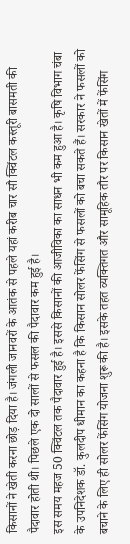किसानों ने खेती करना छोड़ दिया है। जंगली जानवरों के आतंक से पहले यहां करीब चार सौ क्विंटल कस्तूरी बासमती की पैदावार होती थी। पिछले एक दो सालों से फसल की पैदावार कम हुई है।
इस समय महज 50 क्विंटल तक पैदावार हुई है। इससे किसानों की आजीविका का साधन भी कम हुआ है। कृषि विभाग चंबा के उपनिदेशक डॉ. कुलदीप धीमान का कहना है कि किसान सोलर फेंसिंग से फसलों को बचा सकते हैं। सरकार ने फसलों को बचाने के लिए ही सोलर फेंसिंग योजना शुरू की है। इसके तहत व्यक्तिगत और सामूहिक तौर पर किसान खेतों में फेंसिंग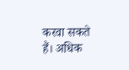करवा सकते हैं। अधिक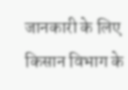जानकारी के लिए किसान विभाग के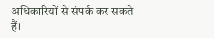अधिकारियों से संपर्क कर सकते हैं।